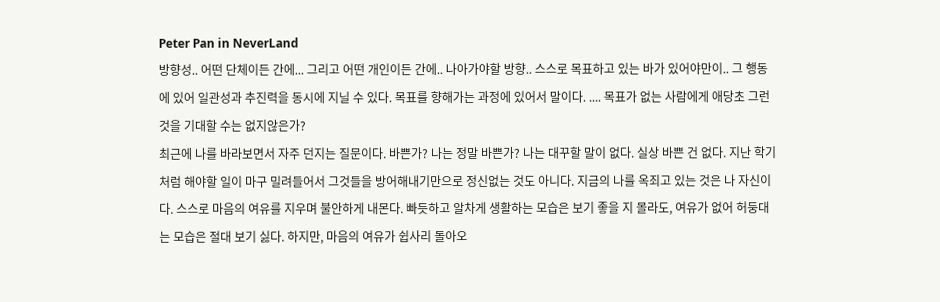Peter Pan in NeverLand
방향성.. 어떤 단체이든 간에... 그리고 어떤 개인이든 간에.. 나아가야할 방향.. 스스로 목표하고 있는 바가 있어야만이.. 그 행동에 있어 일관성과 추진력을 동시에 지닐 수 있다. 목표를 향해가는 과정에 있어서 말이다. .... 목표가 없는 사람에게 애당초 그런 것을 기대할 수는 없지않은가?
최근에 나를 바라보면서 자주 던지는 질문이다. 바쁜가? 나는 정말 바쁜가? 나는 대꾸할 말이 없다. 실상 바쁜 건 없다. 지난 학기처럼 해야할 일이 마구 밀려들어서 그것들을 방어해내기만으로 정신없는 것도 아니다. 지금의 나를 옥죄고 있는 것은 나 자신이다. 스스로 마음의 여유를 지우며 불안하게 내몬다. 빠듯하고 알차게 생활하는 모습은 보기 좋을 지 몰라도, 여유가 없어 허둥대는 모습은 절대 보기 싫다. 하지만, 마음의 여유가 쉽사리 돌아오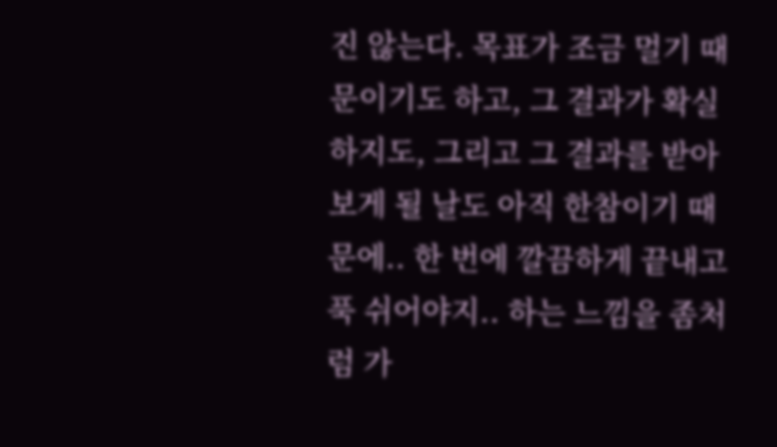진 않는다. 목표가 조금 멀기 때문이기도 하고, 그 결과가 확실하지도, 그리고 그 결과를 받아보게 될 날도 아직 한참이기 때문에.. 한 번에 깔끔하게 끝내고 푹 쉬어야지.. 하는 느낌을 좀처럼 가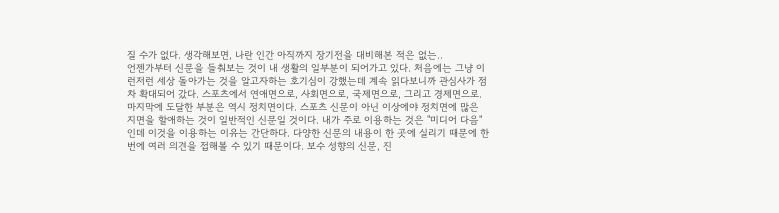질 수가 없다. 생각해보면, 나란 인간 아직까지 장기전을 대비해본 적은 없는..
언젠가부터 신문을 들춰보는 것이 내 생활의 일부분이 되어가고 있다. 처음에는 그냥 이런저런 세상 돌아가는 것을 알고자하는 호기심이 강했는데 계속 읽다보니까 관심사가 점차 확대되어 갔다. 스포츠에서 연애면으로, 사회면으로, 국제면으로, 그리고 경제면으로. 마지막에 도달한 부분은 역시 정치면이다. 스포츠 신문이 아닌 이상에야 정치면에 많은 지면을 할애하는 것이 일반적인 신문일 것이다. 내가 주로 이용하는 것은 "미디어 다음"인데 이것을 이용하는 이유는 간단하다. 다양한 신문의 내용이 한 곳에 실리기 때문에 한번에 여러 의견을 접해볼 수 있기 때문이다. 보수 성향의 신문, 진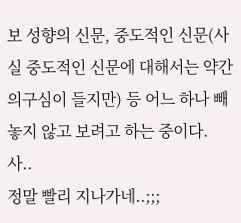보 성향의 신문, 중도적인 신문(사실 중도적인 신문에 대해서는 약간 의구심이 들지만) 등 어느 하나 빼놓지 않고 보려고 하는 중이다. 사..
정말 빨리 지나가네..;;;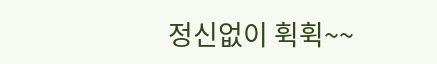정신없이 휙휙~~